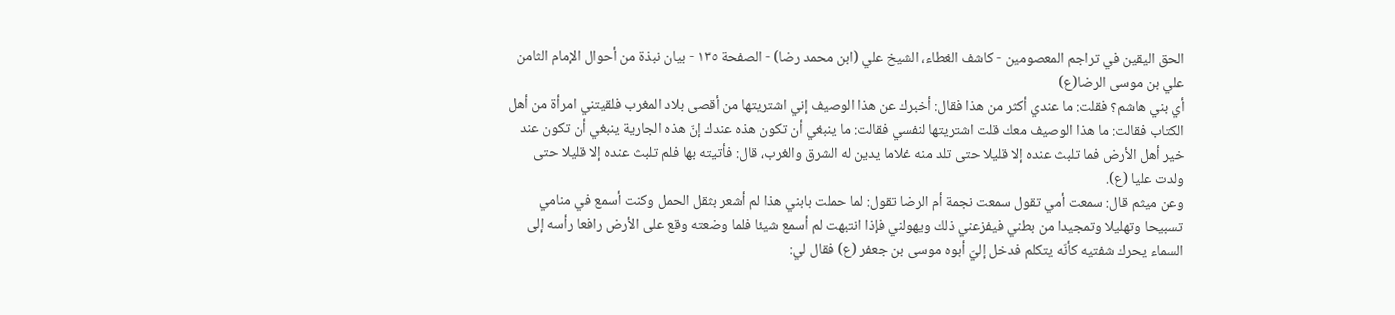الحق اليقين في تراجم المعصومين - كاشف الغطاء، الشيخ علي (ابن محمد رضا) - الصفحة ١٣٥ - بيان نبذة من أحوال الإمام الثامن علي بن موسى الرضا(ع)
أي بني هاشم؟ فقلت: ما عندي أكثر من هذا فقال: أخبرك عن هذا الوصيف إني اشتريتها من أقصى بلاد المغرب فلقيتني امرأة من أهل الكتاب فقالت: ما هذا الوصيف معك قلت اشتريتها لنفسي فقالت: ما ينبغي أن تكون هذه عندك إنّ هذه الجارية ينبغي أن تكون عند خير أهل الأرض فما تلبث عنده إلا قليلا حتى تلد منه غلاما يدين له الشرق والغرب، قال: فأتيته بها فلم تلبث عنده إلا قليلا حتى ولدت عليا (ع).
وعن ميثم قال: سمعت أمي تقول سمعت نجمة أم الرضا تقول: لما حملت بابني هذا لم أشعر بثقل الحمل وكنت أسمع في منامي تسبيحا وتهليلا وتمجيدا من بطني فيفزعني ذلك ويهولني فإذا انتبهت لم أسمع شيئا فلما وضعته وقع على الأرض رافعا رأسه إلى السماء يحرك شفتيه كأنّه يتكلم فدخل إليّ أبوه موسى بن جعفر (ع) فقال لي: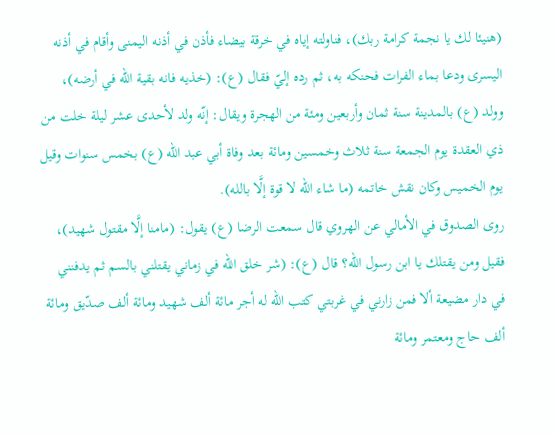(هنيئا لك يا نجمة كرامة ربك)، فناولته إياه في خرقة بيضاء فأذن في أذنه اليمنى وأقام في أذنه اليسرى ودعا بماء الفرات فحنكه به، ثم رده إليّ فقال (ع): (خذيه فانه بقية الله في أرضه)، وولد (ع) بالمدينة سنة ثمان وأربعين ومئة من الهجرة ويقال: إنّه ولد لأحدى عشر ليلة خلت من ذي العقدة يوم الجمعة سنة ثلاث وخمسين ومائة بعد وفاة أبي عبد الله (ع) بخمس سنوات وقيل يوم الخميس وكان نقش خاتمه (ما شاء الله لا قوة إلَّا بالله).
روى الصدوق في الأمالي عن الهروي قال سمعت الرضا (ع) يقول: (مامنا إلَّا مقتول شهيد)، فقيل ومن يقتلك يا ابن رسول الله؟ قال (ع): (شر خلق الله في زماني يقتلني بالسم ثم يدفنني في دار مضيعة ألا فمن زارني في غربتي كتب الله له أجر مائة ألف شهيد ومائة ألف صدّيق ومائة ألف حاج ومعتمر ومائة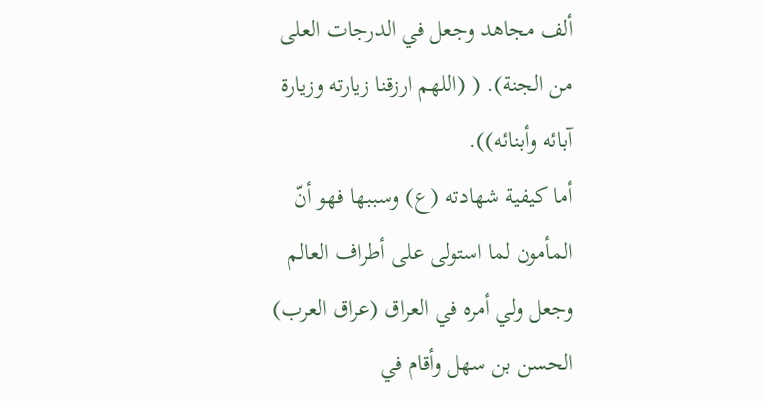ألف مجاهد وجعل في الدرجات العلى من الجنة). ( (اللهم ارزقنا زيارته وزيارة آبائه وأبنائه)).
أما كيفية شهادته (ع) وسببها فهو أنّ المأمون لما استولى على أطراف العالم وجعل ولي أمره في العراق (عراق العرب) الحسن بن سهل وأقام في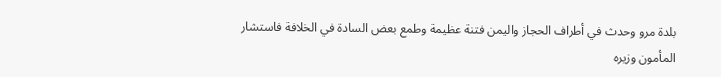بلدة مرو وحدث في أطراف الحجاز واليمن فتنة عظيمة وطمع بعض السادة في الخلافة فاستشار المأمون وزيره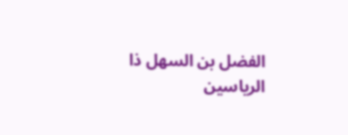الفضل بن السهل ذا الرياسين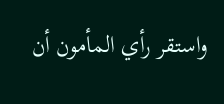واستقر رأي المأمون أن